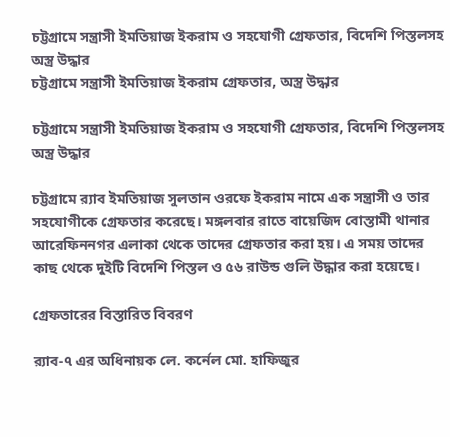চট্টগ্রামে সন্ত্রাসী ইমতিয়াজ ইকরাম ও সহযোগী গ্রেফতার, বিদেশি পিস্তলসহ অস্ত্র উদ্ধার
চট্টগ্রামে সন্ত্রাসী ইমতিয়াজ ইকরাম গ্রেফতার, অস্ত্র উদ্ধার

চট্টগ্রামে সন্ত্রাসী ইমতিয়াজ ইকরাম ও সহযোগী গ্রেফতার, বিদেশি পিস্তলসহ অস্ত্র উদ্ধার

চট্টগ্রামে র‌্যাব ইমতিয়াজ সুলতান ওরফে ইকরাম নামে এক সন্ত্রাসী ও তার সহযোগীকে গ্রেফতার করেছে। মঙ্গলবার রাতে বায়েজিদ বোস্তামী থানার আরেফিননগর এলাকা থেকে তাদের গ্রেফতার করা হয়। এ সময় তাদের কাছ থেকে দুইটি বিদেশি পিস্তল ও ৫৬ রাউন্ড গুলি উদ্ধার করা হয়েছে।

গ্রেফতারের বিস্তারিত বিবরণ

র‌্যাব-৭ এর অধিনায়ক লে. কর্নেল মো. হাফিজুর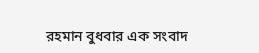রহমান বুধবার এক সংবাদ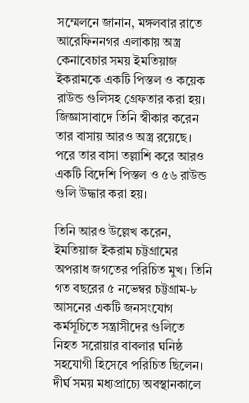সম্মেলনে জানান, মঙ্গলবার রাতে আরেফিননগর এলাকায় অস্ত্র কেনাবেচার সময় ইমতিয়াজ ইকরামকে একটি পিস্তল ও কয়েক রাউন্ড গুলিসহ গ্রেফতার করা হয়। জিজ্ঞাসাবাদে তিনি স্বীকার করেন তার বাসায় আরও অস্ত্র রয়েছে। পরে তার বাসা তল্লাশি করে আরও একটি বিদেশি পিস্তল ও ৫৬ রাউন্ড গুলি উদ্ধার করা হয়।

তিনি আরও উল্লেখ করেন, ইমতিয়াজ ইকরাম চট্টগ্রামের অপরাধ জগতের পরিচিত মুখ। তিনি গত বছরের ৫ নভেম্বর চট্টগ্রাম-৮ আসনের একটি জনসংযোগ কর্মসূচিতে সন্ত্রাসীদের গুলিতে নিহত সরোয়ার বাবলার ঘনিষ্ঠ সহযোগী হিসেবে পরিচিত ছিলেন। দীর্ঘ সময় মধ্যপ্রাচ্যে অবস্থানকালে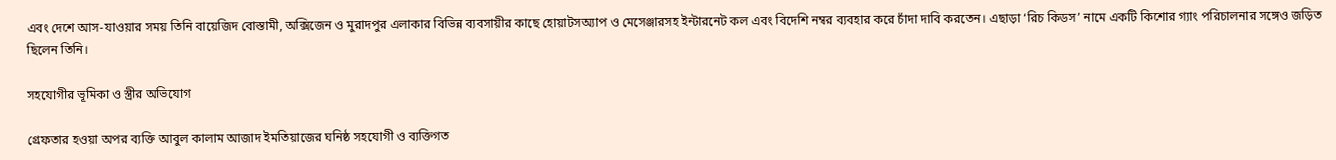এবং দেশে আস-যাওয়ার সময় তিনি বায়েজিদ বোস্তামী, অক্সিজেন ও মুরাদপুর এলাকার বিভিন্ন ব্যবসায়ীর কাছে হোয়াটসঅ্যাপ ও মেসেঞ্জারসহ ইন্টারনেট কল এবং বিদেশি নম্বর ব্যবহার করে চাঁদা দাবি করতেন। এছাড়া ‘রিচ কিডস’ নামে একটি কিশোর গ্যাং পরিচালনার সঙ্গেও জড়িত ছিলেন তিনি।

সহযোগীর ভূমিকা ও স্ত্রীর অভিযোগ

গ্রেফতার হওয়া অপর ব্যক্তি আবুল কালাম আজাদ ইমতিয়াজের ঘনিষ্ঠ সহযোগী ও ব্যক্তিগত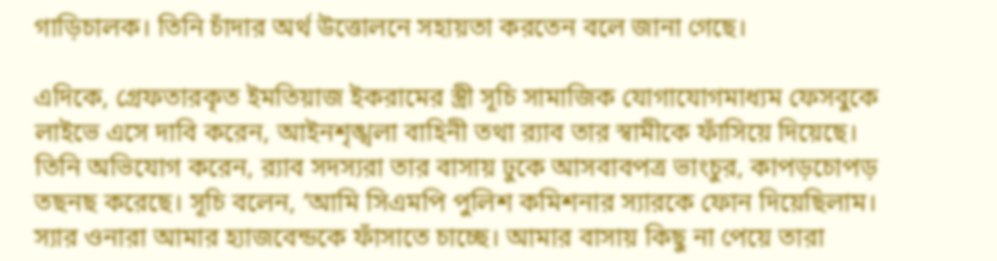গাড়িচালক। তিনি চাঁদার অর্থ উত্তোলনে সহায়তা করতেন বলে জানা গেছে।

এদিকে, গ্রেফতারকৃত ইমতিয়াজ ইকরামের স্ত্রী সূচি সামাজিক যোগাযোগমাধ্যম ফেসবুকে লাইভে এসে দাবি করেন, আইনশৃঙ্খলা বাহিনী তথা র‌্যাব তার স্বামীকে ফাঁসিয়ে দিয়েছে। তিনি অভিযোগ করেন, র‌্যাব সদস্যরা তার বাসায় ঢুকে আসবাবপত্র ভাংচুর, কাপড়চোপড় তছনছ করেছে। সূচি বলেন, ‘আমি সিএমপি পুলিশ কমিশনার স্যারকে ফোন দিয়েছিলাম। স্যার ওনারা আমার হ্যাজবেন্ডকে ফাঁসাতে চাচ্ছে। আমার বাসায় কিছু না পেয়ে তারা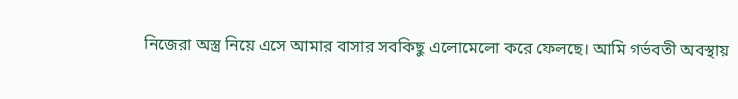নিজেরা অস্ত্র নিয়ে এসে আমার বাসার সবকিছু এলোমেলো করে ফেলছে। আমি গর্ভবতী অবস্থায়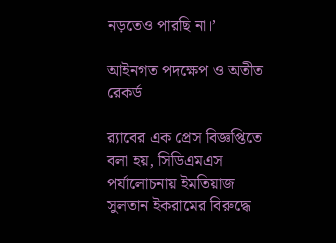নড়তেও পারছি না।’

আইনগত পদক্ষেপ ও অতীত রেকর্ড

র‌্যাবের এক প্রেস বিজ্ঞপ্তিতে বলা হয়, সিডিএমএস পর্যালোচনায় ইমতিয়াজ সুলতান ইকরামের বিরুদ্ধে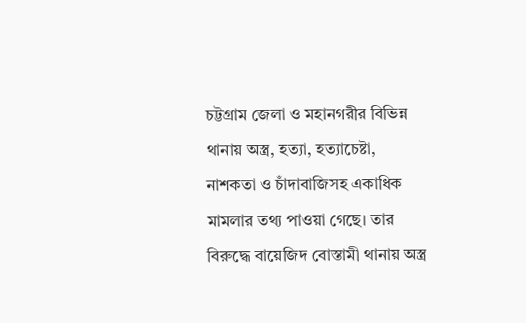চট্টগ্রাম জেলা ও মহানগরীর বিভিন্ন থানায় অস্ত্র, হত্যা, হত্যাচেষ্টা, নাশকতা ও চাঁদাবাজিসহ একাধিক মামলার তথ্য পাওয়া গেছে। তার বিরুদ্ধে বায়েজিদ বোস্তামী থানায় অস্ত্র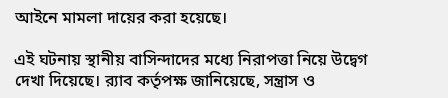আইনে মামলা দায়ের করা হয়েছে।

এই ঘটনায় স্থানীয় বাসিন্দাদের মধ্যে নিরাপত্তা নিয়ে উদ্বেগ দেখা দিয়েছে। র‌্যাব কর্তৃপক্ষ জানিয়েছে, সন্ত্রাস ও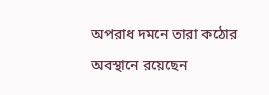অপরাধ দমনে তারা কঠোর অবস্থানে রয়েছেন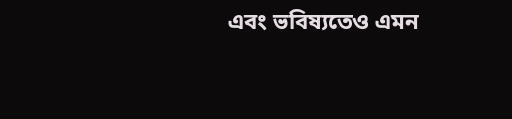এবং ভবিষ্যতেও এমন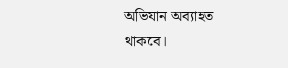অভিযান অব্যাহত থাকবে।